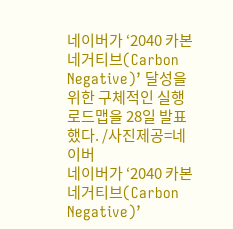네이버가 ‘2040 카본 네거티브(Carbon Negative)’ 달성을 위한 구체적인 실행 로드맵을 28일 발표했다. /사진제공=네이버
네이버가 ‘2040 카본 네거티브(Carbon Negative)’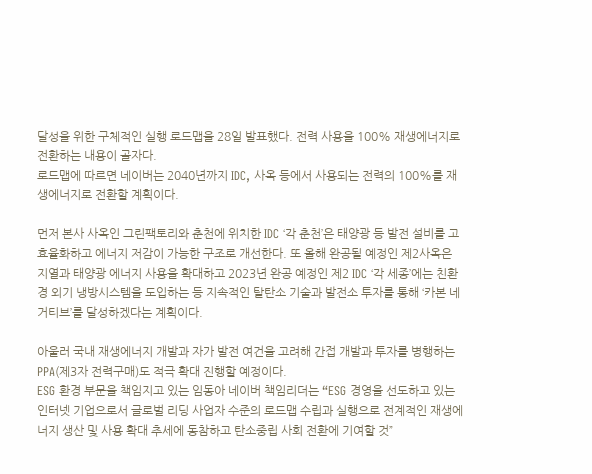달성을 위한 구체적인 실행 로드맵을 28일 발표했다. 전력 사용을 100% 재생에너지로 전환하는 내용이 골자다.
로드맵에 따르면 네이버는 2040년까지 IDC, 사옥 등에서 사용되는 전력의 100%를 재생에너지로 전환할 계획이다.

먼저 본사 사옥인 그린팩토리와 춘천에 위치한 IDC ‘각 춘천’은 태양광 등 발전 설비를 고효율화하고 에너지 저감이 가능한 구조로 개선한다. 또 올해 완공될 예정인 제2사옥은 지열과 태양광 에너지 사용을 확대하고 2023년 완공 예정인 제2 IDC ‘각 세종’에는 친환경 외기 냉방시스템을 도입하는 등 지속적인 탈탄소 기술과 발전소 투자를 통해 ‘카본 네거티브’를 달성하겠다는 계획이다.

아울러 국내 재생에너지 개발과 자가 발전 여건을 고려해 간접 개발과 투자를 병행하는 PPA(제3자 전력구매)도 적극 확대 진행할 예정이다.
ESG 환경 부문을 책임지고 있는 임동아 네이버 책임리더는 “ESG 경영을 선도하고 있는 인터넷 기업으로서 글로벌 리딩 사업자 수준의 로드맵 수립과 실행으로 전계적인 재생에너지 생산 및 사용 확대 추세에 동참하고 탄소중립 사회 전환에 기여할 것”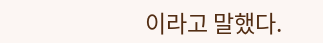이라고 말했다.